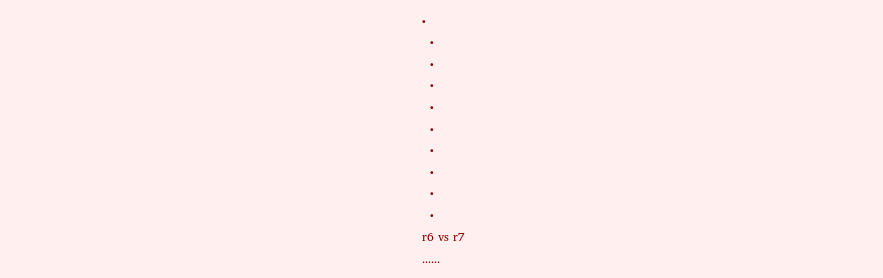•
  •
  •
  •
  •
  •
  •
  •
  •
  •
r6 vs r7
......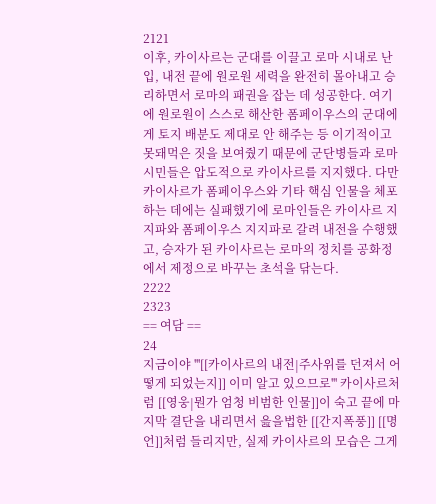2121
이후, 카이사르는 군대를 이끌고 로마 시내로 난입, 내전 끝에 원로원 세력을 완전히 몰아내고 승리하면서 로마의 패권을 잡는 데 성공한다. 여기에 원로원이 스스로 해산한 폼페이우스의 군대에게 토지 배분도 제대로 안 해주는 등 이기적이고 못돼먹은 짓을 보여줬기 때문에 군단병들과 로마 시민들은 압도적으로 카이사르를 지지했다. 다만 카이사르가 폼페이우스와 기타 핵심 인물을 체포하는 데에는 실패했기에 로마인들은 카이사르 지지파와 폼페이우스 지지파로 갈려 내전을 수행했고, 승자가 된 카이사르는 로마의 정치를 공화정에서 제정으로 바꾸는 초석을 닦는다.
2222
2323
== 여담 ==
24
지금이야 '''[[카이사르의 내전|주사위를 던져서 어떻게 되었는지]] 이미 알고 있으므로''' 카이사르처럼 [[영웅|뭔가 엄청 비범한 인물]]이 숙고 끝에 마지막 결단을 내리면서 읊을법한 [[간지폭풍]] [[명언]]처럼 들리지만, 실제 카이사르의 모습은 그게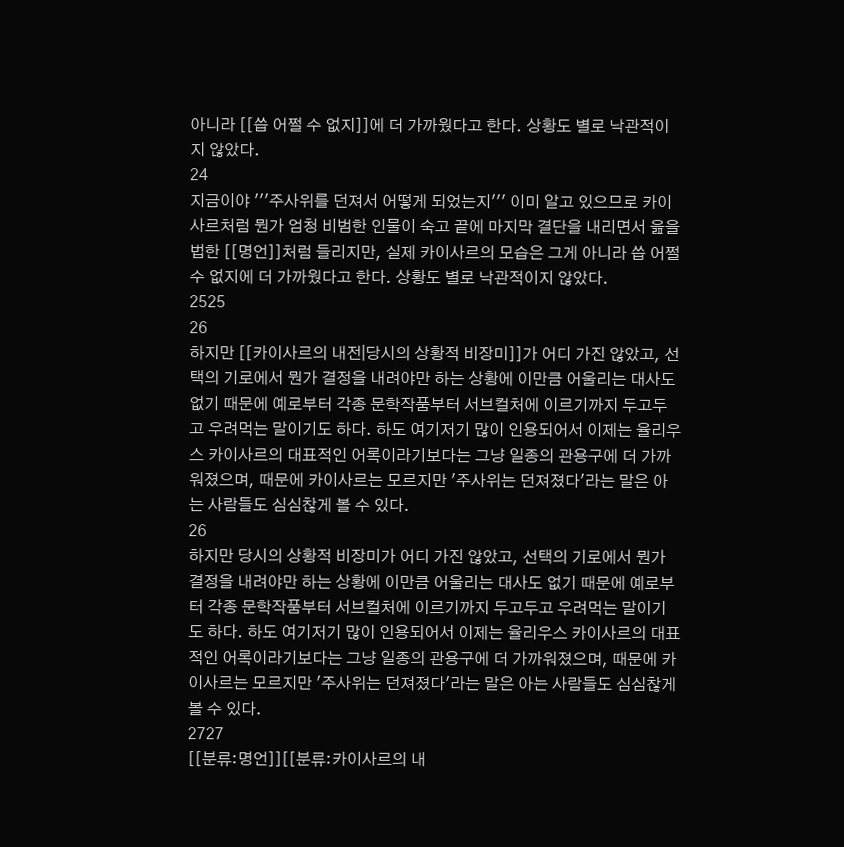아니라 [[씁 어쩔 수 없지]]에 더 가까웠다고 한다. 상황도 별로 낙관적이지 않았다.
24
지금이야 '''주사위를 던져서 어떻게 되었는지''' 이미 알고 있으므로 카이사르처럼 뭔가 엄청 비범한 인물이 숙고 끝에 마지막 결단을 내리면서 읊을법한 [[명언]]처럼 들리지만, 실제 카이사르의 모습은 그게 아니라 씁 어쩔 수 없지에 더 가까웠다고 한다. 상황도 별로 낙관적이지 않았다.
2525
26
하지만 [[카이사르의 내전|당시의 상황적 비장미]]가 어디 가진 않았고, 선택의 기로에서 뭔가 결정을 내려야만 하는 상황에 이만큼 어울리는 대사도 없기 때문에 예로부터 각종 문학작품부터 서브컬처에 이르기까지 두고두고 우려먹는 말이기도 하다. 하도 여기저기 많이 인용되어서 이제는 율리우스 카이사르의 대표적인 어록이라기보다는 그냥 일종의 관용구에 더 가까워졌으며, 때문에 카이사르는 모르지만 '주사위는 던져졌다'라는 말은 아는 사람들도 심심찮게 볼 수 있다.
26
하지만 당시의 상황적 비장미가 어디 가진 않았고, 선택의 기로에서 뭔가 결정을 내려야만 하는 상황에 이만큼 어울리는 대사도 없기 때문에 예로부터 각종 문학작품부터 서브컬처에 이르기까지 두고두고 우려먹는 말이기도 하다. 하도 여기저기 많이 인용되어서 이제는 율리우스 카이사르의 대표적인 어록이라기보다는 그냥 일종의 관용구에 더 가까워졌으며, 때문에 카이사르는 모르지만 '주사위는 던져졌다'라는 말은 아는 사람들도 심심찮게 볼 수 있다.
2727
[[분류:명언]][[분류:카이사르의 내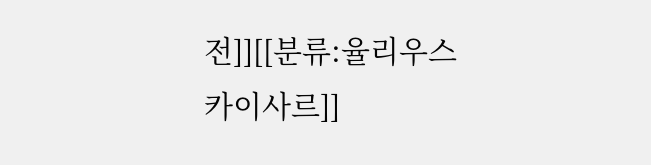전]][[분류:율리우스 카이사르]]